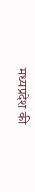मध्यप्रदेश की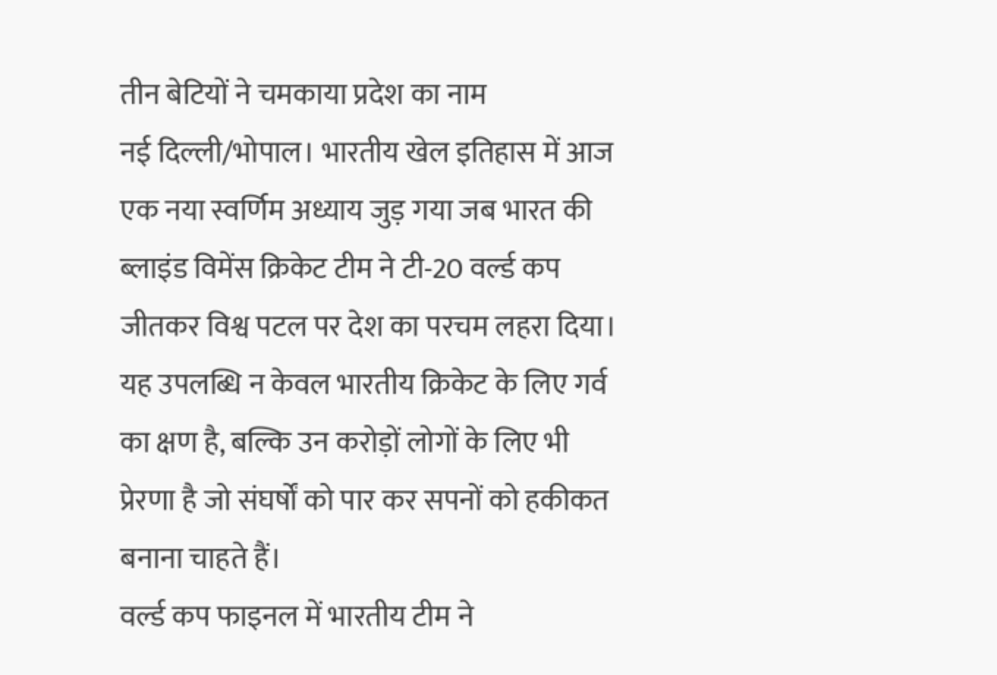तीन बेटियों ने चमकाया प्रदेश का नाम
नई दिल्ली/भोपाल। भारतीय खेल इतिहास में आज एक नया स्वर्णिम अध्याय जुड़ गया जब भारत की ब्लाइंड विमेंस क्रिकेट टीम ने टी-20 वर्ल्ड कप जीतकर विश्व पटल पर देश का परचम लहरा दिया। यह उपलब्धि न केवल भारतीय क्रिकेट के लिए गर्व का क्षण है, बल्कि उन करोड़ों लोगों के लिए भी प्रेरणा है जो संघर्षों को पार कर सपनों को हकीकत बनाना चाहते हैं।
वर्ल्ड कप फाइनल में भारतीय टीम ने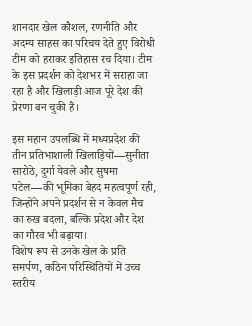शानदार खेल कौशल, रणनीति और अदम्य साहस का परिचय देते हुए विरोधी टीम को हराकर इतिहास रच दिया। टीम के इस प्रदर्शन को देशभर में सराहा जा रहा है और खिलाड़ी आज पूरे देश की प्रेरणा बन चुकी हैं।

इस महान उपलब्धि में मध्यप्रदेश की तीन प्रतिभाशाली खिलाड़ियों—सुनीता सारोठे, दुर्गा येवले और सुषमा पटेल—की भूमिका बेहद महत्वपूर्ण रही, जिन्होंने अपने प्रदर्शन से न केवल मैच का रुख बदला, बल्कि प्रदेश और देश का गौरव भी बढ़ाया।
विशेष रूप से उनके खेल के प्रति समर्पण, कठिन परिस्थितियों में उच्च स्तरीय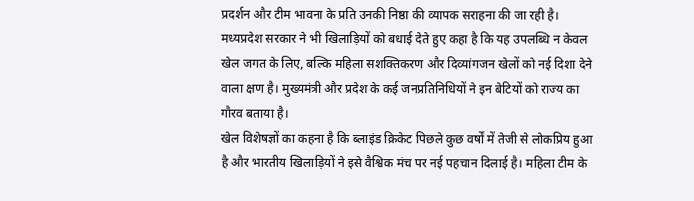प्रदर्शन और टीम भावना के प्रति उनकी निष्ठा की व्यापक सराहना की जा रही है।
मध्यप्रदेश सरकार ने भी खिलाड़ियों को बधाई देते हुए कहा है कि यह उपलब्धि न केवल खेल जगत के लिए, बल्कि महिला सशक्तिकरण और दिव्यांगजन खेलों को नई दिशा देने वाला क्षण है। मुख्यमंत्री और प्रदेश के कई जनप्रतिनिधियों ने इन बेटियों को राज्य का गौरव बताया है।
खेल विशेषज्ञों का कहना है कि ब्लाइंड क्रिकेट पिछले कुछ वर्षों में तेजी से लोकप्रिय हुआ है और भारतीय खिलाड़ियों ने इसे वैश्विक मंच पर नई पहचान दिलाई है। महिला टीम के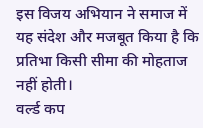इस विजय अभियान ने समाज में यह संदेश और मजबूत किया है कि प्रतिभा किसी सीमा की मोहताज नहीं होती।
वर्ल्ड कप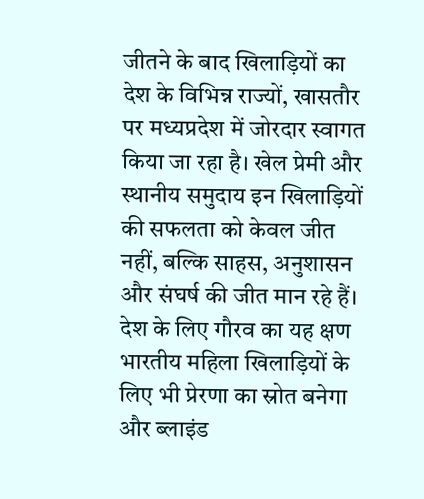जीतने के बाद खिलाड़ियों का देश के विभिन्न राज्यों, खासतौर पर मध्यप्रदेश में जोरदार स्वागत किया जा रहा है। खेल प्रेमी और स्थानीय समुदाय इन खिलाड़ियों की सफलता को केवल जीत नहीं, बल्कि साहस, अनुशासन और संघर्ष की जीत मान रहे हैं।
देश के लिए गौरव का यह क्षण भारतीय महिला खिलाड़ियों के लिए भी प्रेरणा का स्रोत बनेगा और ब्लाइंड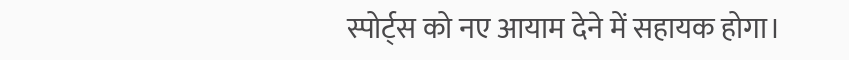स्पोर्ट्स को नए आयाम देने में सहायक होगा।